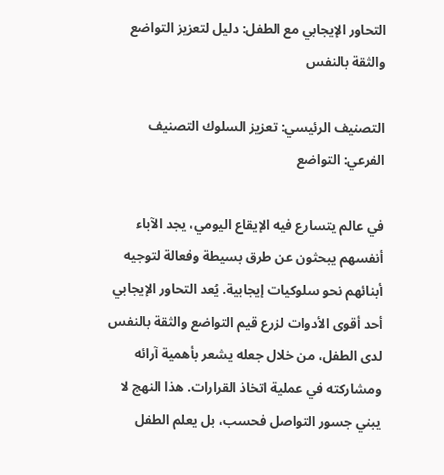التحاور الإيجابي مع الطفل: دليل لتعزيز التواضع والثقة بالنفس

التصنيف الرئيسي: تعزيز السلوك التصنيف الفرعي: التواضع

في عالم يتسارع فيه الإيقاع اليومي، يجد الآباء أنفسهم يبحثون عن طرق بسيطة وفعالة لتوجيه أبنائهم نحو سلوكيات إيجابية. يُعد التحاور الإيجابي أحد أقوى الأدوات لزرع قيم التواضع والثقة بالنفس لدى الطفل، من خلال جعله يشعر بأهمية آرائه ومشاركته في عملية اتخاذ القرارات. هذا النهج لا يبني جسور التواصل فحسب، بل يعلم الطفل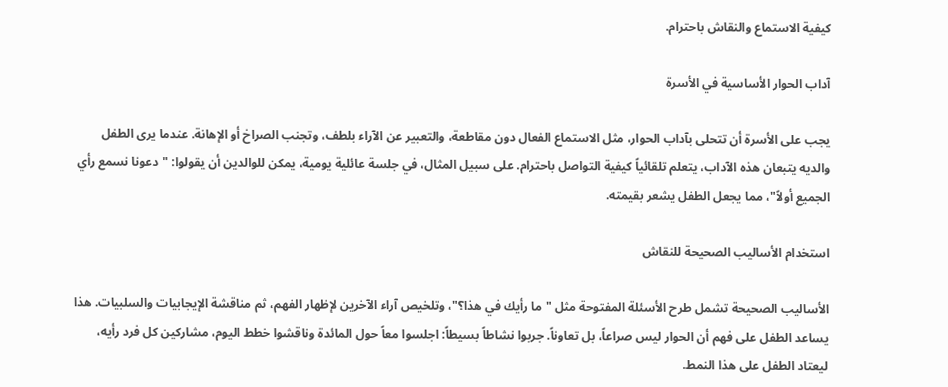كيفية الاستماع والنقاش باحترام.

آداب الحوار الأساسية في الأسرة

يجب على الأسرة أن تتحلى بآداب الحوار، مثل الاستماع الفعال دون مقاطعة، والتعبير عن الآراء بلطف، وتجنب الصراخ أو الإهانة. عندما يرى الطفل والديه يتبعان هذه الآداب، يتعلم تلقائياً كيفية التواصل باحترام. على سبيل المثال، في جلسة عائلية يومية، يمكن للوالدين أن يقولوا: "دعونا نسمع رأي الجميع أولاً"، مما يجعل الطفل يشعر بقيمته.

استخدام الأساليب الصحيحة للنقاش

الأساليب الصحيحة تشمل طرح الأسئلة المفتوحة مثل "ما رأيك في هذا؟"، وتلخيص آراء الآخرين لإظهار الفهم، ثم مناقشة الإيجابيات والسلبيات. هذا يساعد الطفل على فهم أن الحوار ليس صراعاً، بل تعاوناً. جربوا نشاطاً بسيطاً: اجلسوا معاً حول المائدة وناقشوا خطط اليوم، مشاركين كل فرد رأيه، ليعتاد الطفل على هذا النمط.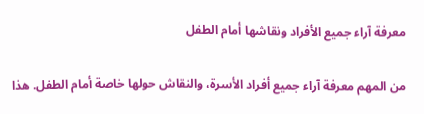معرفة آراء جميع الأفراد ونقاشها أمام الطفل

من المهم معرفة آراء جميع أفراد الأسرة، والنقاش حولها خاصة أمام الطفل. هذا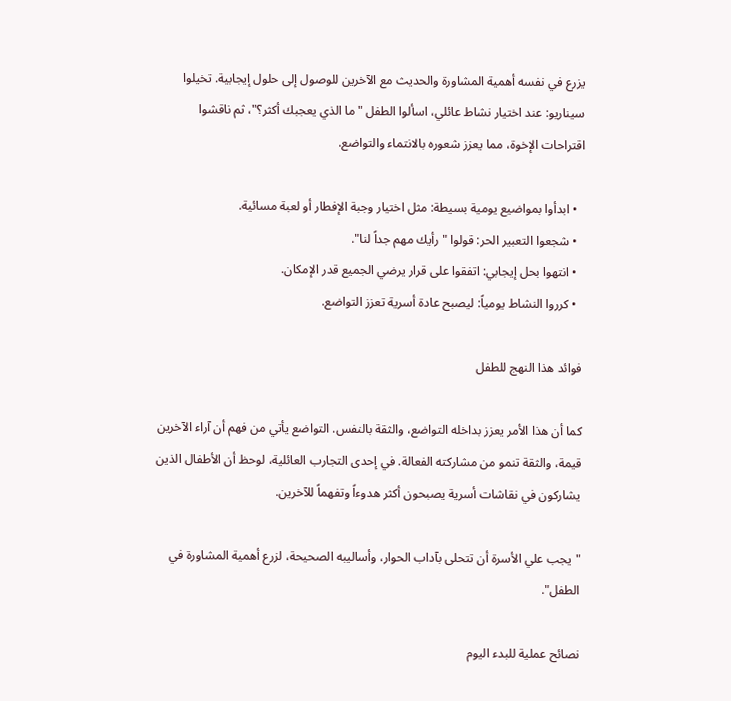يزرع في نفسه أهمية المشاورة والحديث مع الآخرين للوصول إلى حلول إيجابية. تخيلوا سيناريو: عند اختيار نشاط عائلي، اسألوا الطفل "ما الذي يعجبك أكثر؟"، ثم ناقشوا اقتراحات الإخوة، مما يعزز شعوره بالانتماء والتواضع.

  • ابدأوا بمواضيع يومية بسيطة: مثل اختيار وجبة الإفطار أو لعبة مسائية.
  • شجعوا التعبير الحر: قولوا "رأيك مهم جداً لنا".
  • انتهوا بحل إيجابي: اتفقوا على قرار يرضي الجميع قدر الإمكان.
  • كرروا النشاط يومياً: ليصبح عادة أسرية تعزز التواضع.

فوائد هذا النهج للطفل

كما أن هذا الأمر يعزز بداخله التواضع، والثقة بالنفس. التواضع يأتي من فهم أن آراء الآخرين قيمة، والثقة تنمو من مشاركته الفعالة. في إحدى التجارب العائلية، لوحظ أن الأطفال الذين يشاركون في نقاشات أسرية يصبحون أكثر هدوءاً وتفهماً للآخرين.

"يجب علي الأسرة أن تتحلى بآداب الحوار، وأساليبه الصحيحة، لزرع أهمية المشاورة في الطفل".

نصائح عملية للبدء اليوم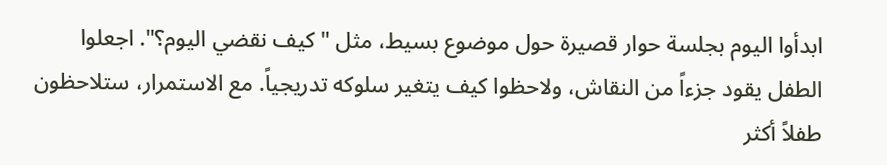ابدأوا اليوم بجلسة حوار قصيرة حول موضوع بسيط، مثل "كيف نقضي اليوم؟". اجعلوا الطفل يقود جزءاً من النقاش، ولاحظوا كيف يتغير سلوكه تدريجياً. مع الاستمرار، ستلاحظون طفلاً أكثر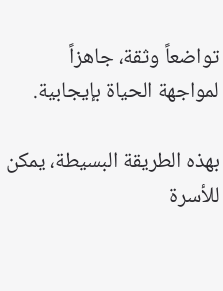تواضعاً وثقة، جاهزاً لمواجهة الحياة بإيجابية.

بهذه الطريقة البسيطة، يمكن للأسرة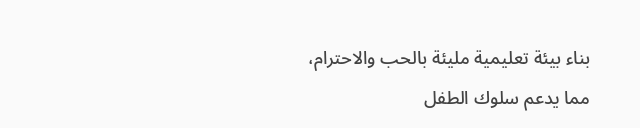بناء بيئة تعليمية مليئة بالحب والاحترام، مما يدعم سلوك الطفل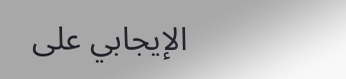الإيجابي على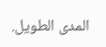المدى الطويل.